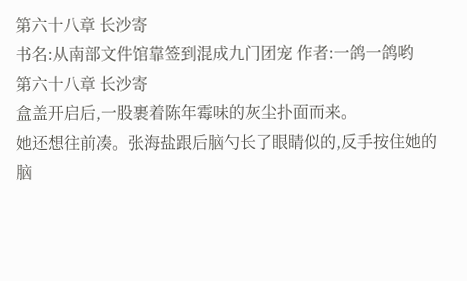第六十八章 长沙寄
书名:从南部文件馆靠签到混成九门团宠 作者:一鸽一鸽哟
第六十八章 长沙寄
盒盖开启后,一股裹着陈年霉味的灰尘扑面而来。
她还想往前凑。张海盐跟后脑勺长了眼睛似的,反手按住她的脑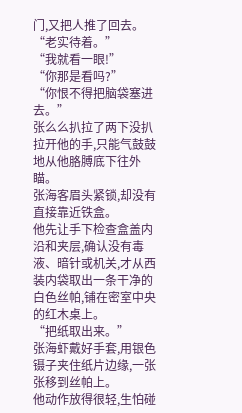门,又把人推了回去。
“老实待着。”
“我就看一眼!”
“你那是看吗?”
“你恨不得把脑袋塞进去。”
张么么扒拉了两下没扒拉开他的手,只能气鼓鼓地从他胳膊底下往外瞄。
张海客眉头紧锁,却没有直接靠近铁盒。
他先让手下检查盒盖内沿和夹层,确认没有毒液、暗针或机关,才从西装内袋取出一条干净的白色丝帕,铺在密室中央的红木桌上。
“把纸取出来。”
张海虾戴好手套,用银色镊子夹住纸片边缘,一张张移到丝帕上。
他动作放得很轻,生怕碰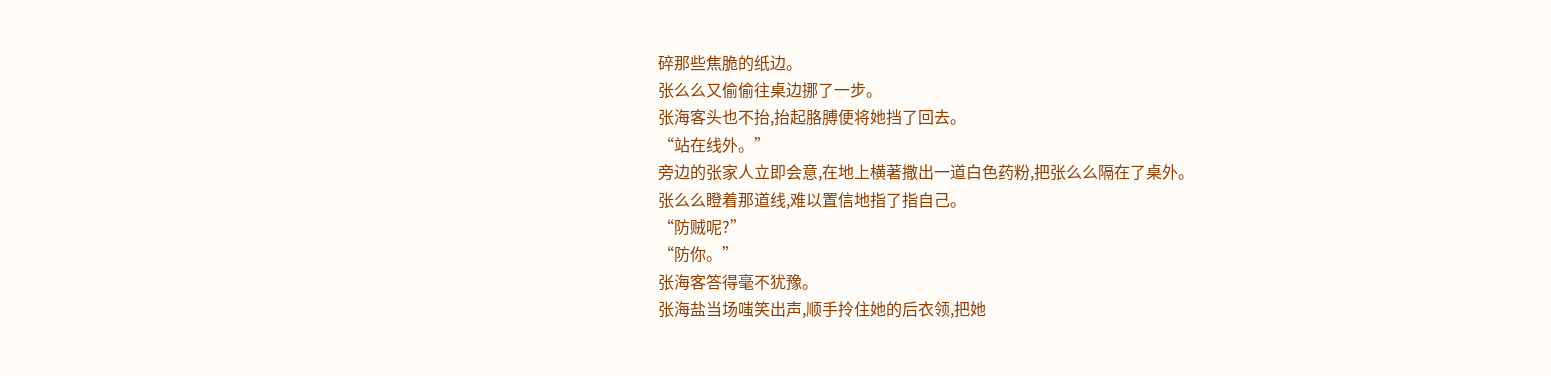碎那些焦脆的纸边。
张么么又偷偷往桌边挪了一步。
张海客头也不抬,抬起胳膊便将她挡了回去。
“站在线外。”
旁边的张家人立即会意,在地上横著撒出一道白色药粉,把张么么隔在了桌外。
张么么瞪着那道线,难以置信地指了指自己。
“防贼呢?”
“防你。”
张海客答得毫不犹豫。
张海盐当场嗤笑出声,顺手拎住她的后衣领,把她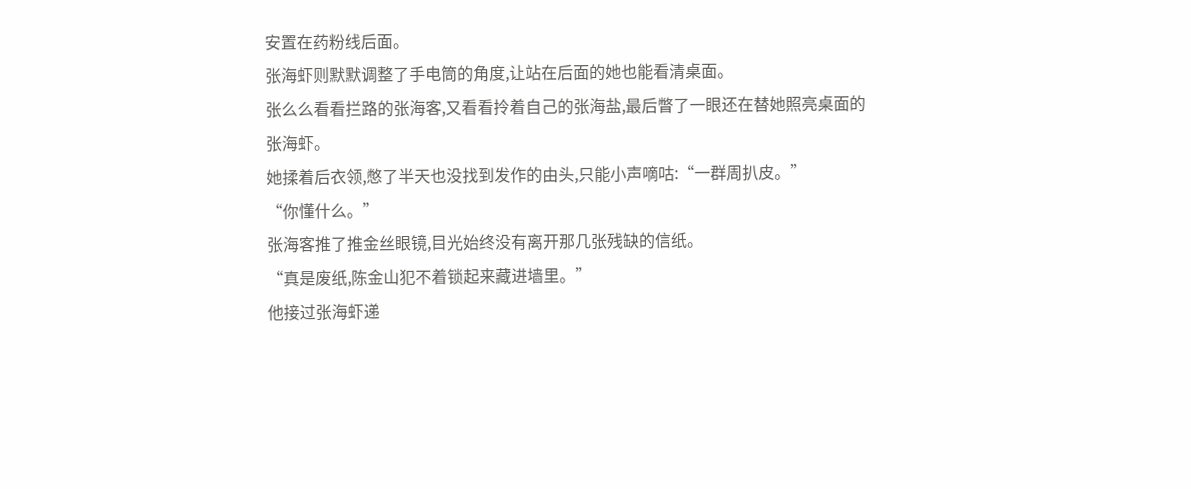安置在药粉线后面。
张海虾则默默调整了手电筒的角度,让站在后面的她也能看清桌面。
张么么看看拦路的张海客,又看看拎着自己的张海盐,最后瞥了一眼还在替她照亮桌面的张海虾。
她揉着后衣领,憋了半天也没找到发作的由头,只能小声嘀咕:“一群周扒皮。”
“你懂什么。”
张海客推了推金丝眼镜,目光始终没有离开那几张残缺的信纸。
“真是废纸,陈金山犯不着锁起来藏进墙里。”
他接过张海虾递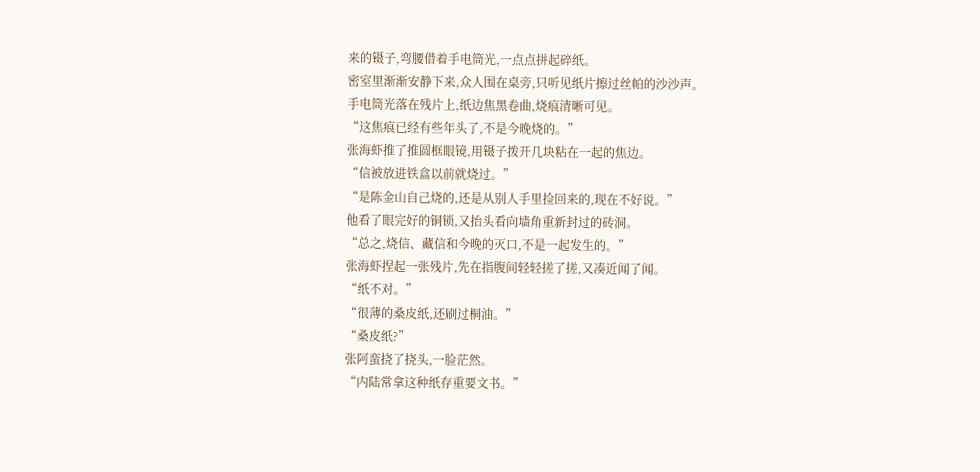来的镊子,弯腰借着手电筒光,一点点拼起碎纸。
密室里渐渐安静下来,众人围在桌旁,只听见纸片擦过丝帕的沙沙声。
手电筒光落在残片上,纸边焦黑卷曲,烧痕清晰可见。
“这焦痕已经有些年头了,不是今晚烧的。”
张海虾推了推圆框眼镜,用镊子拨开几块粘在一起的焦边。
“信被放进铁盒以前就烧过。”
“是陈金山自己烧的,还是从别人手里捡回来的,现在不好说。”
他看了眼完好的铜锁,又抬头看向墙角重新封过的砖洞。
“总之,烧信、藏信和今晚的灭口,不是一起发生的。”
张海虾捏起一张残片,先在指腹间轻轻搓了搓,又凑近闻了闻。
“纸不对。”
“很薄的桑皮纸,还刷过桐油。”
“桑皮纸?”
张阿蛮挠了挠头,一脸茫然。
“内陆常拿这种纸存重要文书。”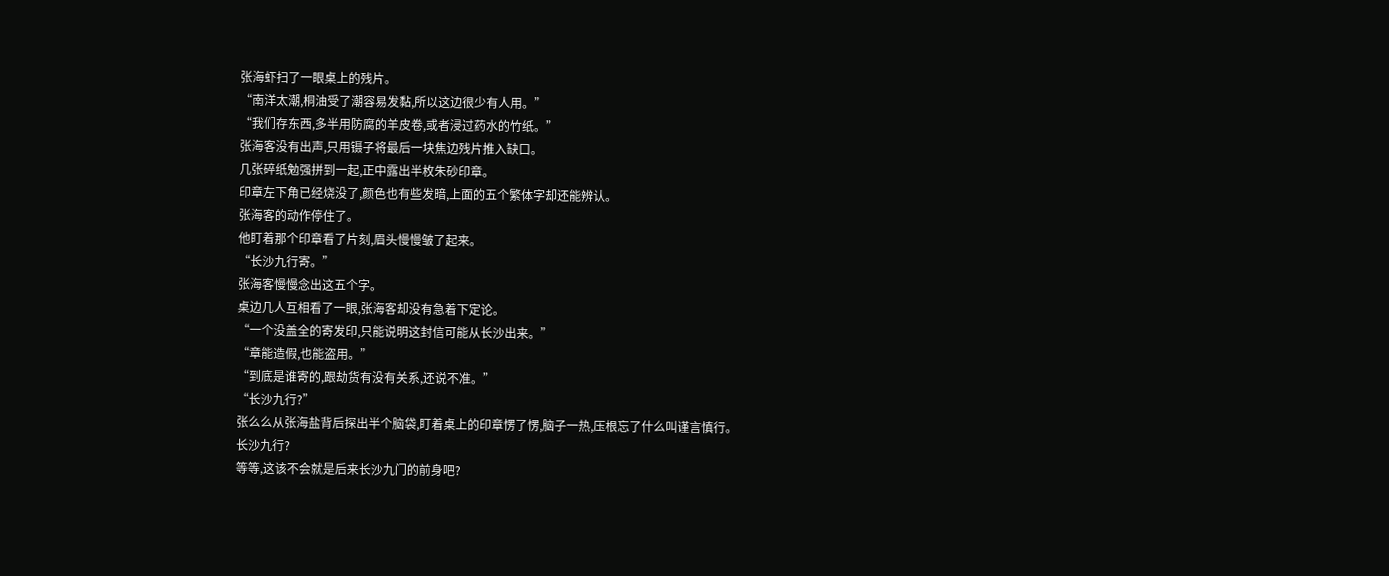张海虾扫了一眼桌上的残片。
“南洋太潮,桐油受了潮容易发黏,所以这边很少有人用。”
“我们存东西,多半用防腐的羊皮卷,或者浸过药水的竹纸。”
张海客没有出声,只用镊子将最后一块焦边残片推入缺口。
几张碎纸勉强拼到一起,正中露出半枚朱砂印章。
印章左下角已经烧没了,颜色也有些发暗,上面的五个繁体字却还能辨认。
张海客的动作停住了。
他盯着那个印章看了片刻,眉头慢慢皱了起来。
“长沙九行寄。”
张海客慢慢念出这五个字。
桌边几人互相看了一眼,张海客却没有急着下定论。
“一个没盖全的寄发印,只能说明这封信可能从长沙出来。”
“章能造假,也能盗用。”
“到底是谁寄的,跟劫货有没有关系,还说不准。”
“长沙九行?”
张么么从张海盐背后探出半个脑袋,盯着桌上的印章愣了愣,脑子一热,压根忘了什么叫谨言慎行。
长沙九行?
等等,这该不会就是后来长沙九门的前身吧?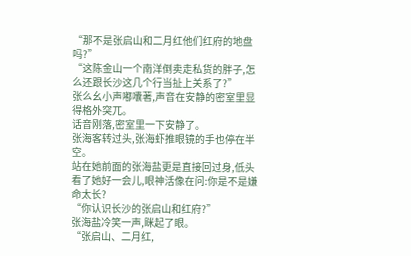“那不是张启山和二月红他们红府的地盘吗?”
“这陈金山一个南洋倒卖走私货的胖子,怎么还跟长沙这几个行当扯上关系了?”
张么幺小声嘟囔著,声音在安静的密室里显得格外突兀。
话音刚落,密室里一下安静了。
张海客转过头,张海虾推眼镜的手也停在半空。
站在她前面的张海盐更是直接回过身,低头看了她好一会儿,眼神活像在问:你是不是嫌命太长?
“你认识长沙的张启山和红府?”
张海盐冷笑一声,眯起了眼。
“张启山、二月红,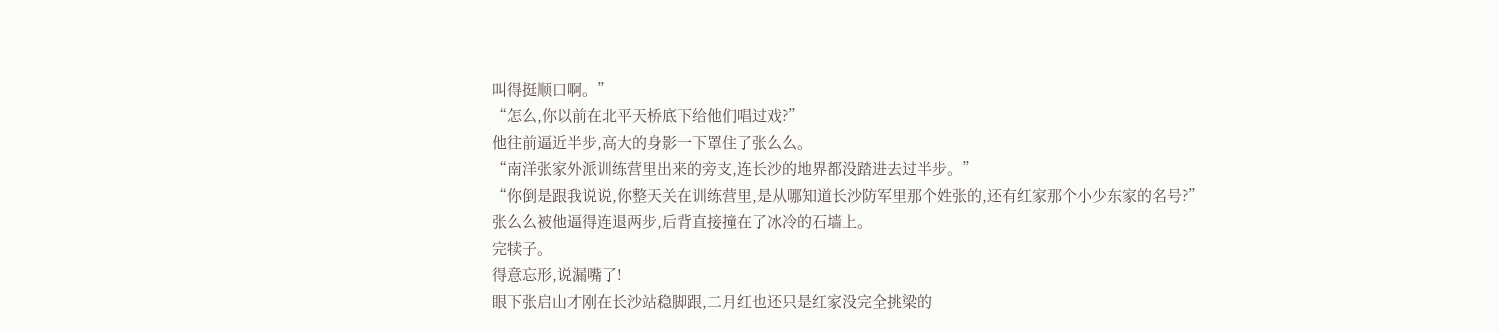叫得挺顺口啊。”
“怎么,你以前在北平天桥底下给他们唱过戏?”
他往前逼近半步,高大的身影一下罩住了张么么。
“南洋张家外派训练营里出来的旁支,连长沙的地界都没踏进去过半步。”
“你倒是跟我说说,你整天关在训练营里,是从哪知道长沙防军里那个姓张的,还有红家那个小少东家的名号?”
张么么被他逼得连退两步,后背直接撞在了冰冷的石墙上。
完犊子。
得意忘形,说漏嘴了!
眼下张启山才刚在长沙站稳脚跟,二月红也还只是红家没完全挑梁的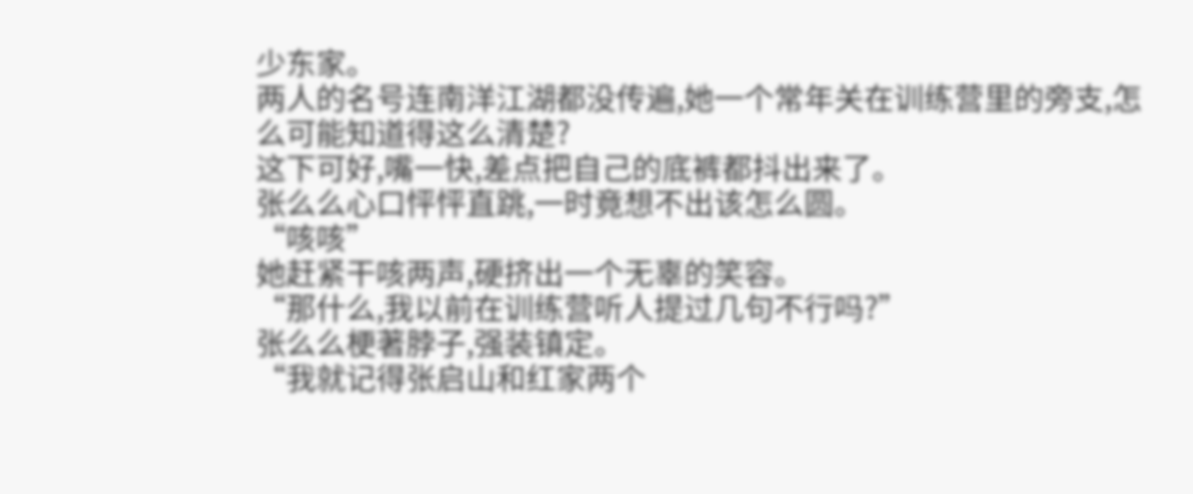少东家。
两人的名号连南洋江湖都没传遍,她一个常年关在训练营里的旁支,怎么可能知道得这么清楚?
这下可好,嘴一快,差点把自己的底裤都抖出来了。
张么么心口怦怦直跳,一时竟想不出该怎么圆。
“咳咳”
她赶紧干咳两声,硬挤出一个无辜的笑容。
“那什么,我以前在训练营听人提过几句不行吗?”
张么么梗著脖子,强装镇定。
“我就记得张启山和红家两个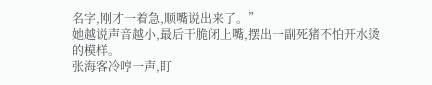名字,刚才一着急,顺嘴说出来了。”
她越说声音越小,最后干脆闭上嘴,摆出一副死猪不怕开水烫的模样。
张海客冷哼一声,盯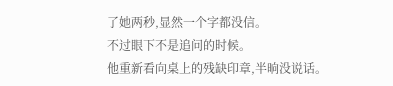了她两秒,显然一个字都没信。
不过眼下不是追问的时候。
他重新看向桌上的残缺印章,半晌没说话。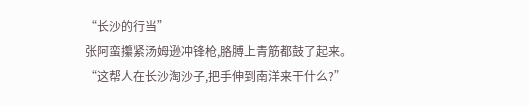“长沙的行当”
张阿蛮攥紧汤姆逊冲锋枪,胳膊上青筋都鼓了起来。
“这帮人在长沙淘沙子,把手伸到南洋来干什么?”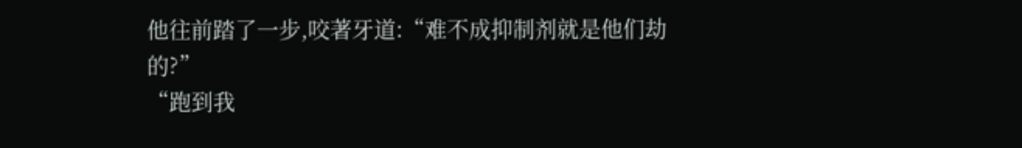他往前踏了一步,咬著牙道:“难不成抑制剂就是他们劫的?”
“跑到我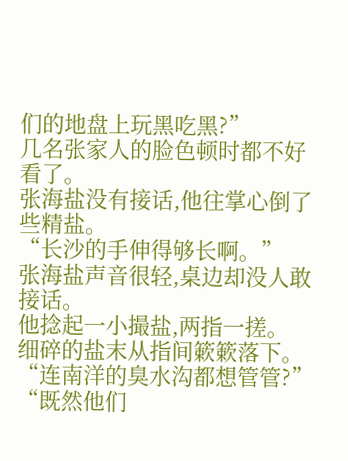们的地盘上玩黑吃黑?”
几名张家人的脸色顿时都不好看了。
张海盐没有接话,他往掌心倒了些精盐。
“长沙的手伸得够长啊。”
张海盐声音很轻,桌边却没人敢接话。
他捻起一小撮盐,两指一搓。
细碎的盐末从指间簌簌落下。
“连南洋的臭水沟都想管管?”
“既然他们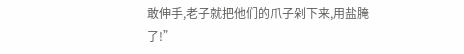敢伸手,老子就把他们的爪子剁下来,用盐腌了!”